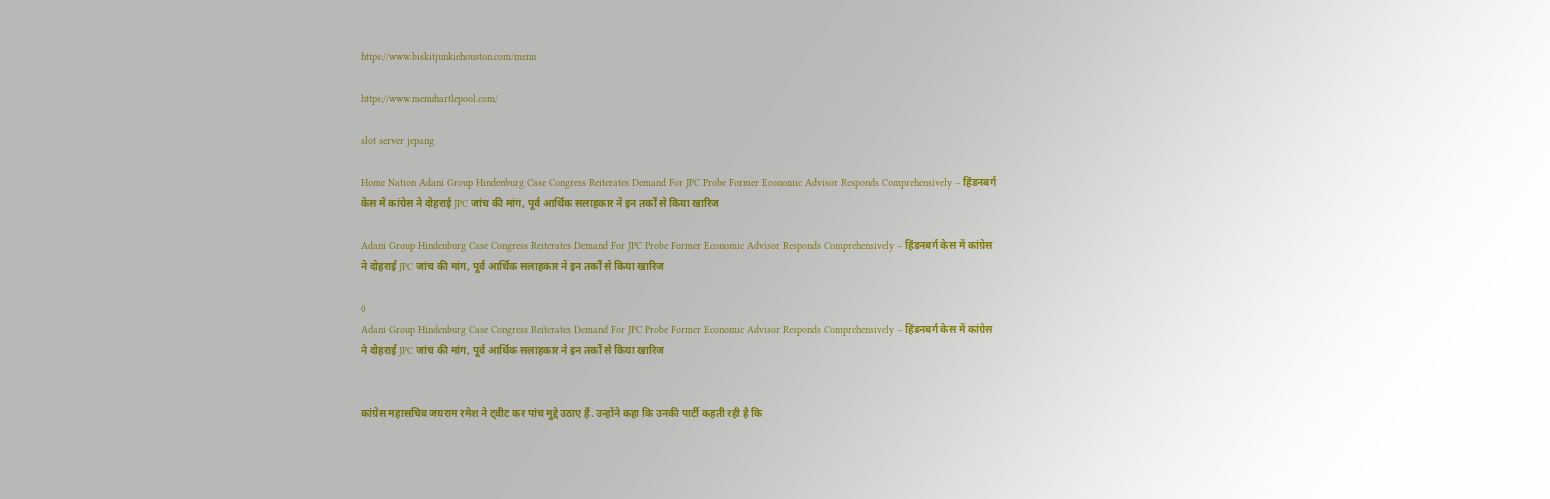https://www.biskitjunkiehouston.com/menu

https://www.menuhartlepool.com/

slot server jepang

Home Nation Adani Group Hindenburg Case Congress Reiterates Demand For JPC Probe Former Economic Advisor Responds Comprehensively – हिंडनबर्ग केस में कांग्रेस ने दोहराई JPC जांच की मांग, पूर्व आर्थिक सलाहकार ने इन तर्कों से किया खारिज

Adani Group Hindenburg Case Congress Reiterates Demand For JPC Probe Former Economic Advisor Responds Comprehensively – हिंडनबर्ग केस में कांग्रेस ने दोहराई JPC जांच की मांग, पूर्व आर्थिक सलाहकार ने इन तर्कों से किया खारिज

0
Adani Group Hindenburg Case Congress Reiterates Demand For JPC Probe Former Economic Advisor Responds Comprehensively – हिंडनबर्ग केस में कांग्रेस ने दोहराई JPC जांच की मांग, पूर्व आर्थिक सलाहकार ने इन तर्कों से किया खारिज


कांग्रेस महासचिव जयराम रमेश ने ट्वीट कर पांच मुद्दे उठाए हैं. उन्होंने कहा कि उनकी पार्टी कहती रही है कि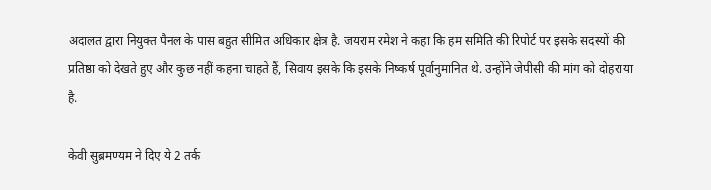अदालत द्वारा नियुक्त पैनल के पास बहुत सीमित अधिकार क्षेत्र है. जयराम रमेश ने कहा कि हम समिति की रिपोर्ट पर इसके सदस्यों की प्रतिष्ठा को देखते हुए और कुछ नहीं कहना चाहते हैं, सिवाय इसके कि इसके निष्कर्ष पूर्वानुमानित थे. उन्होंने जेपीसी की मांग को दोहराया है.

केवी सुब्रमण्यम ने दिए ये 2 तर्क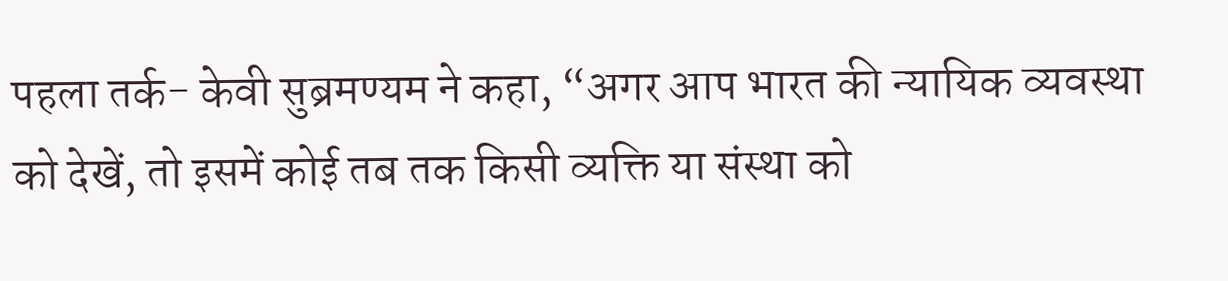पहला तर्क- केवी सुब्रमण्यम ने कहा, “अगर आप भारत की न्यायिक व्यवस्था को देखें, तो इसमें कोई तब तक किसी व्यक्ति या संस्था को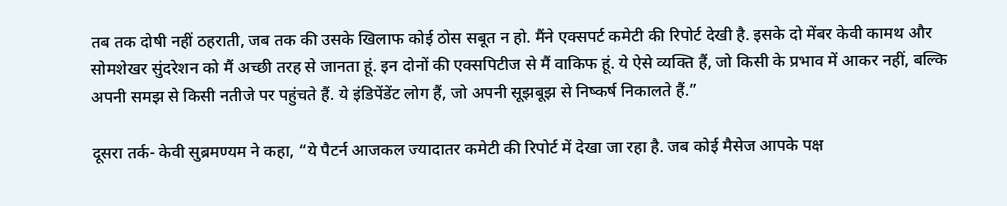तब तक दोषी नहीं ठहराती, जब तक की उसके खिलाफ कोई ठोस सबूत न हो. मैंने एक्सपर्ट कमेटी की रिपोर्ट देखी है. इसके दो मेंबर केवी कामथ और सोमशेखर सुंदरेशन को मैं अच्छी तरह से जानता हूं. इन दोनों की एक्सपिटीज से मैं वाकिफ हूं. ये ऐसे व्यक्ति हैं, जो किसी के प्रभाव में आकर नहीं, बल्कि अपनी समझ से किसी नतीजे पर पहुंचते हैं. ये इंडिपेंडेंट लोग हैं, जो अपनी सूझबूझ से निष्कर्ष निकालते हैं.”

दूसरा तर्क- केवी सुब्रमण्यम ने कहा, “ये पैटर्न आजकल ज्यादातर कमेटी की रिपोर्ट में देखा जा रहा है. जब कोई मैसेज आपके पक्ष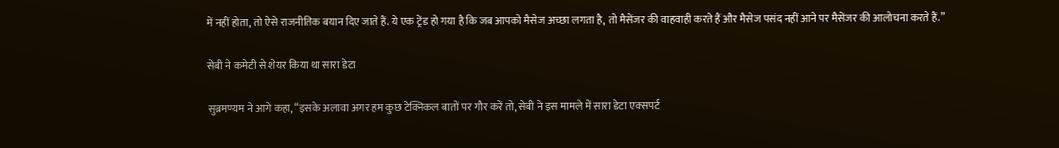में नहीं होता, तो ऐसे राजनीतिक बयान दिए जाते हैं. ये एक ट्रेंड हो गया है कि जब आपको मैसेज अच्छा लगता है, तो मैसेंजर की वाहवाही करते हैं और मैसेज पसंद नहीं आने पर मैसेंजर की आलोचना करते हैं.”

सेबी ने कमेटी से शेयर किया था सारा डेटा

सुब्रमण्यम ने आगे कहा, “इसके अलावा अगर हम कुछ टेक्निकल बातों पर गौर करें तो, सेबी ने इस मामले में सारा डेटा एक्सपर्ट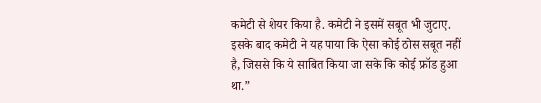कमेटी से शेयर किया है. कमेटी ने इसमें सबूत भी जुटाए. इसके बाद कमेटी ने यह पाया कि ऐसा कोई ठोस सबूत नहीं है, जिससे कि ये साबित किया जा सके कि कोई फ्रॉड हुआ था.”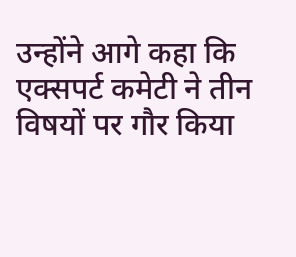उन्होंने आगे कहा कि एक्सपर्ट कमेटी ने तीन विषयों पर गौर किया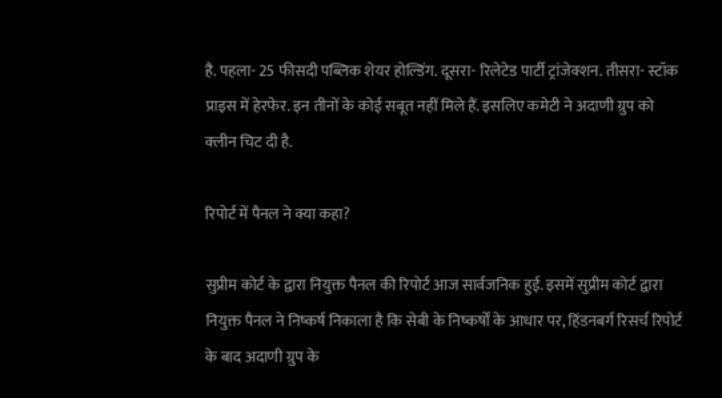है. पहला- 25 फीसदी पब्लिक शेयर होल्डिंग. दूसरा- रिलेटेड पार्टी ट्रांजेक्शन. तीसरा- स्टॉक प्राइस में हेरफेर. इन तीनों के कोई सबूत नहीं मिले हैं. इसलिए कमेटी ने अदाणी ग्रुप को क्लीन चिट दी है.

रिपोर्ट में पैनल ने क्या कहा?

सुप्रीम कोर्ट के द्वारा नियुक्त पैनल की रिपोर्ट आज सार्वजनिक हुई. इसमें सुप्रीम कोर्ट द्वारा नियुक्त पैनल ने निष्कर्ष निकाला है कि सेबी के निष्कर्षों के आधार पर, हिंडनबर्ग रिसर्च रिपोर्ट के बाद अदाणी ग्रुप के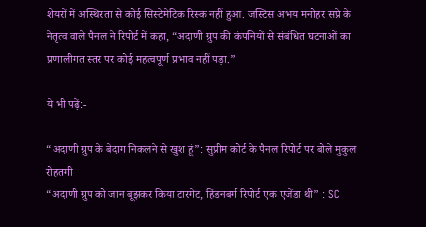शेयरों में अस्थिरता से कोई सिस्टेमेटिक रिस्क नहीं हुआ. जस्टिस अभय मनोहर सप्रे के नेतृत्व वाले पैनल ने रिपोर्ट में कहा, “अदाणी ग्रुप की कंपनियों से संबंधित घटनाओं का प्रणालीगत स्तर पर कोई महत्वपूर्ण प्रभाव नहीं पड़ा.”

ये भी पढ़ें:-

“अदाणी ग्रुप के बेदाग निकलने से खुश हूं”: सुप्रीम कोर्ट के पैनल रिपोर्ट पर बोले मुकुल रोहतगी
“अदाणी ग्रुप को जान बूझकर किया टारगेट, हिंडनबर्ग रिपोर्ट एक एजेंडा थी” : SC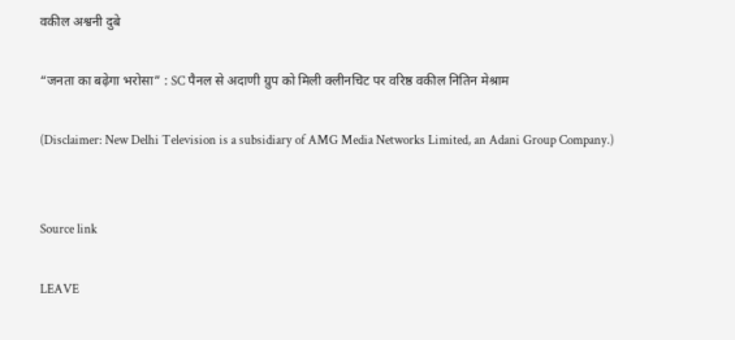वकील अश्वनी दुबे

“जनता का बढ़ेगा भरोसा” : SC पैनल से अदाणी ग्रुप को मिली क्लीनचिट पर वरिष्ठ वकील नितिन मेश्राम

(Disclaimer: New Delhi Television is a subsidiary of AMG Media Networks Limited, an Adani Group Company.)


Source link

LEAVE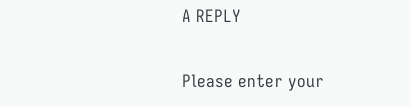A REPLY

Please enter your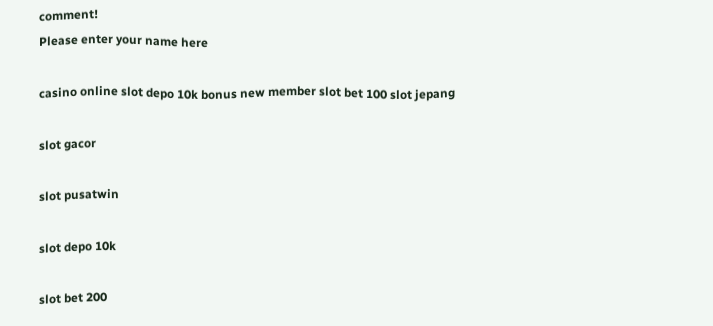comment!
Please enter your name here

casino online slot depo 10k bonus new member slot bet 100 slot jepang

slot gacor

slot pusatwin

slot depo 10k

slot bet 200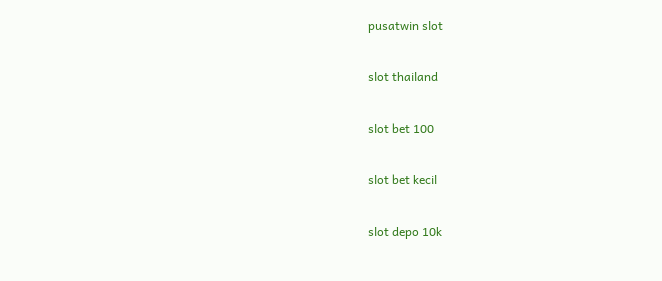pusatwin slot

slot thailand

slot bet 100

slot bet kecil

slot depo 10k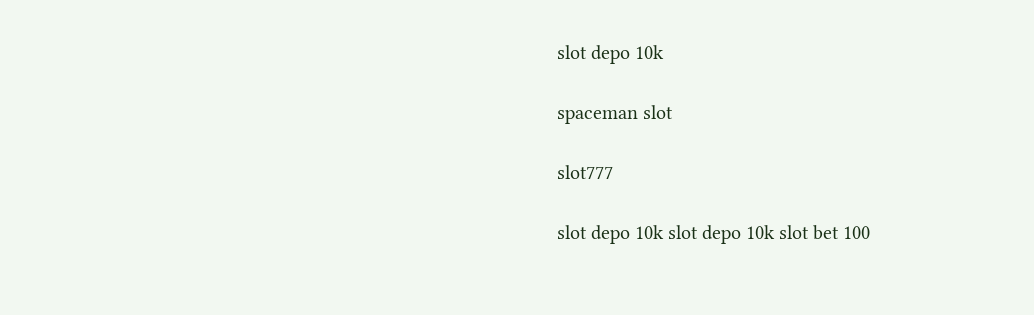slot depo 10k

spaceman slot

slot777

slot depo 10k slot depo 10k slot bet 100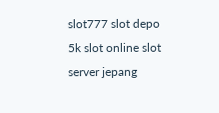slot777 slot depo 5k slot online slot server jepang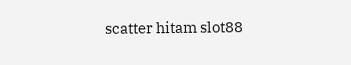scatter hitam slot88